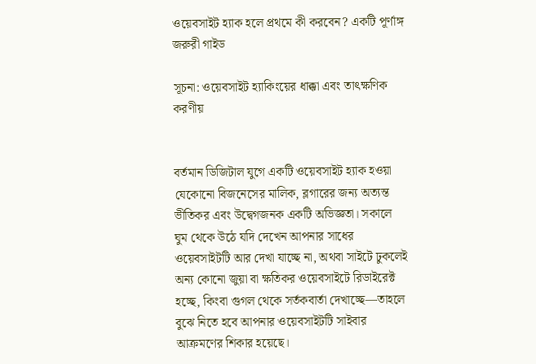ওয়েবসাইট হ্যাক হলে প্রথমে কী করবেন? একটি পূর্ণাঙ্গ জরুরী গাইড

সূচনা: ওয়েবসাইট হ্যাকিংয়ের ধাক্কা এবং তাৎক্ষণিক করণীয়


বর্তমান ডিজিটাল যুগে একটি ওয়েবসাইট হ্যাক হওয়া যেকোনো বিজনেসের মালিক, ব্লগারের জন্য অত্যন্ত ভীতিকর এবং উদ্বেগজনক একটি অভিজ্ঞতা। সকালে ঘুম থেকে উঠে যদি দেখেন আপনার সাধের ওয়েবসাইটটি আর দেখা যাচ্ছে না, অথবা সাইটে ঢুকলেই অন্য কোনো জুয়া বা ক্ষতিকর ওয়েবসাইটে রিডাইরেক্ট হচ্ছে, কিংবা গুগল থেকে সর্তকবার্তা দেখাচ্ছে—তাহলে বুঝে নিতে হবে আপনার ওয়েবসাইটটি সাইবার আক্রমণের শিকার হয়েছে।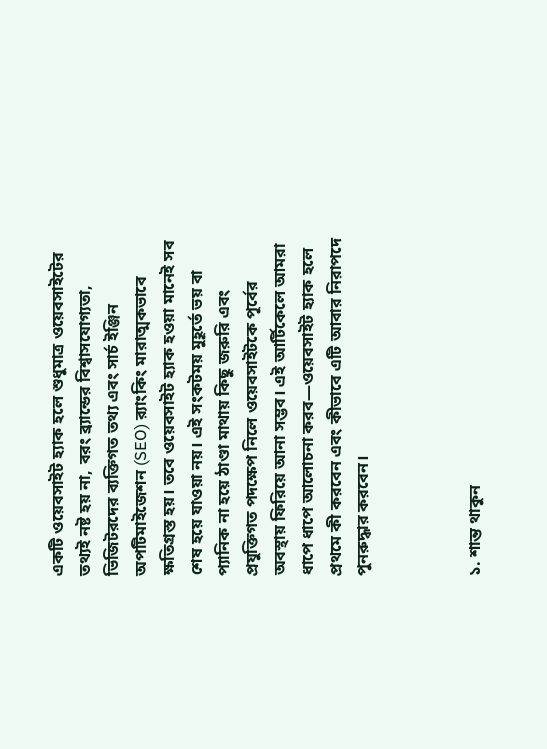একটি ওয়েবসাইট হ্যাক হলে শুধুমাত্র ওয়েবসাইটের তথ্যই নষ্ট হয় না, বরং ব্র্যান্ডের বিশ্বাসযোগ্যতা, ভিজিটরদের ব্যক্তিগত তথ্য এবং সার্চ ইঞ্জিন অপটিমাইজেশন (SEO) র‍্যাংকিং মারাত্মকভাবে ক্ষতিগ্রস্ত হয়। তবে ওয়েবসাইট হ্যাক হওয়া মানেই সব শেষ হয়ে যাওয়া নয়। এই সংকটময় মুহূর্তে ভয় বা প্যানিক না হয়ে ঠাণ্ডা মাথায় কিছু জরুরি এবং প্রযুক্তিগত পদক্ষেপ নিলে ওয়েবসাইটকে পূর্বের অবস্থায় ফিরিয়ে আনা সম্ভব। এই আর্টিকেলে আমরা ধাপে ধাপে আলোচনা করব—ওয়েবসাইট হ্যাক হলে প্রথমে কী করবেন এবং কীভাবে এটি আবার নিরাপদে পুনরুদ্ধার করবেন।



১. শান্ত থাকুন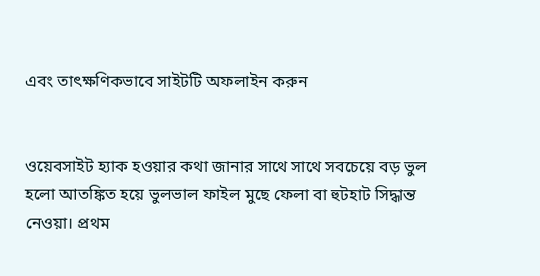এবং তাৎক্ষণিকভাবে সাইটটি অফলাইন করুন


ওয়েবসাইট হ্যাক হওয়ার কথা জানার সাথে সাথে সবচেয়ে বড় ভুল হলো আতঙ্কিত হয়ে ভুলভাল ফাইল মুছে ফেলা বা হুটহাট সিদ্ধান্ত নেওয়া। প্রথম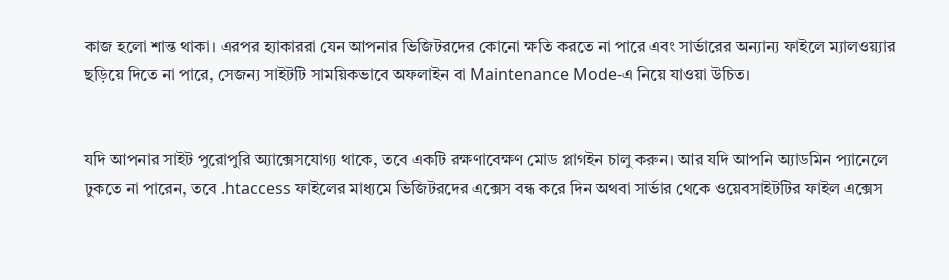কাজ হলো শান্ত থাকা। এরপর হ্যাকাররা যেন আপনার ভিজিটরদের কোনো ক্ষতি করতে না পারে এবং সার্ভারের অন্যান্য ফাইলে ম্যালওয়্যার ছড়িয়ে দিতে না পারে, সেজন্য সাইটটি সাময়িকভাবে অফলাইন বা Maintenance Mode-এ নিয়ে যাওয়া উচিত।


যদি আপনার সাইট পুরোপুরি অ্যাক্সেসযোগ্য থাকে, তবে একটি রক্ষণাবেক্ষণ মোড প্লাগইন চালু করুন। আর যদি আপনি অ্যাডমিন প্যানেলে ঢুকতে না পারেন, তবে .htaccess ফাইলের মাধ্যমে ভিজিটরদের এক্সেস বন্ধ করে দিন অথবা সার্ভার থেকে ওয়েবসাইটটির ফাইল এক্সেস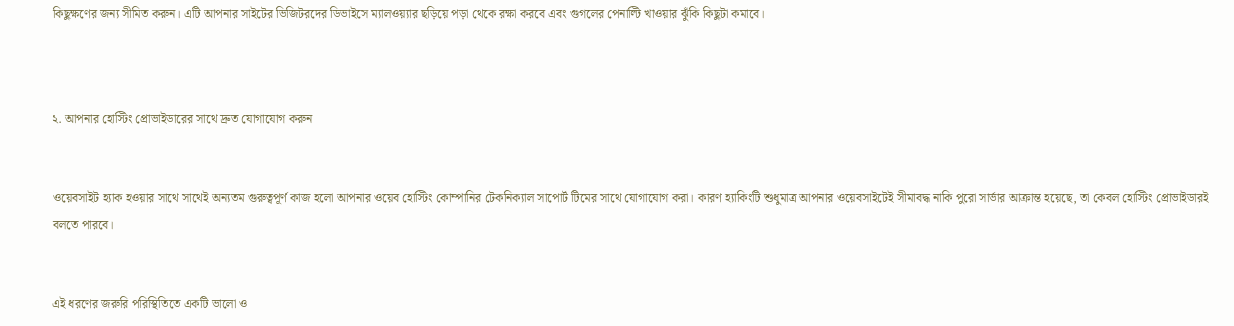কিছুক্ষণের জন্য সীমিত করুন। এটি আপনার সাইটের ভিজিটরদের ডিভাইসে ম্যালওয়্যার ছড়িয়ে পড়া থেকে রক্ষা করবে এবং গুগলের পেনাল্টি খাওয়ার ঝুঁকি কিছুটা কমাবে।



২. আপনার হোস্টিং প্রোভাইডারের সাথে দ্রুত যোগাযোগ করুন


ওয়েবসাইট হ্যাক হওয়ার সাথে সাথেই অন্যতম গুরুত্বপূর্ণ কাজ হলো আপনার ওয়েব হোস্টিং কোম্পানির টেকনিক্যাল সাপোর্ট টিমের সাথে যোগাযোগ করা। কারণ হ্যাকিংটি শুধুমাত্র আপনার ওয়েবসাইটেই সীমাবদ্ধ নাকি পুরো সার্ভার আক্রান্ত হয়েছে, তা কেবল হোস্টিং প্রোভাইডারই বলতে পারবে।


এই ধরণের জরুরি পরিস্থিতিতে একটি ভালো ও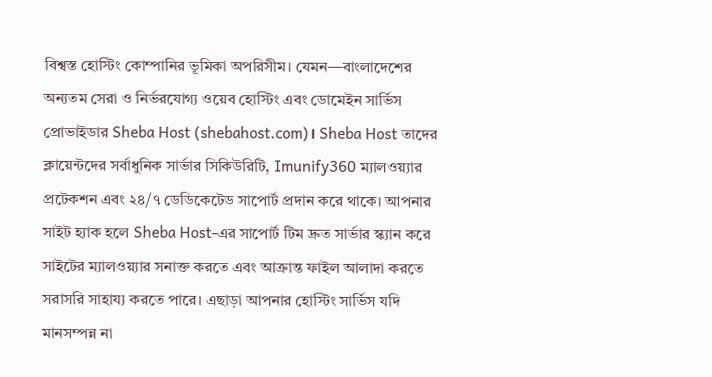বিশ্বস্ত হোস্টিং কোম্পানির ভূমিকা অপরিসীম। যেমন—বাংলাদেশের অন্যতম সেরা ও নির্ভরযোগ্য ওয়েব হোস্টিং এবং ডোমেইন সার্ভিস প্রোভাইডার Sheba Host (shebahost.com)। Sheba Host তাদের ক্লায়েন্টদের সর্বাধুনিক সার্ভার সিকিউরিটি, Imunify360 ম্যালওয়্যার প্রটেকশন এবং ২৪/৭ ডেডিকেটেড সাপোর্ট প্রদান করে থাকে। আপনার সাইট হ্যাক হলে Sheba Host-এর সাপোর্ট টিম দ্রুত সার্ভার স্ক্যান করে সাইটের ম্যালওয়্যার সনাক্ত করতে এবং আক্রান্ত ফাইল আলাদা করতে সরাসরি সাহায্য করতে পারে। এছাড়া আপনার হোস্টিং সার্ভিস যদি মানসম্পন্ন না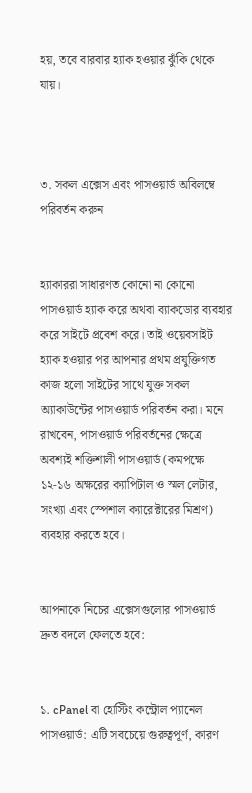হয়, তবে বারবার হ্যাক হওয়ার ঝুঁকি থেকে যায়।



৩. সকল এক্সেস এবং পাসওয়ার্ড অবিলম্বে পরিবর্তন করুন


হ্যাকাররা সাধারণত কোনো না কোনো পাসওয়ার্ড হ্যাক করে অথবা ব্যাকডোর ব্যবহার করে সাইটে প্রবেশ করে। তাই ওয়েবসাইট হ্যাক হওয়ার পর আপনার প্রথম প্রযুক্তিগত কাজ হলো সাইটের সাথে যুক্ত সকল অ্যাকাউন্টের পাসওয়ার্ড পরিবর্তন করা। মনে রাখবেন, পাসওয়ার্ড পরিবর্তনের ক্ষেত্রে অবশ্যই শক্তিশালী পাসওয়ার্ড (কমপক্ষে ১২-১৬ অক্ষরের ক্যাপিটাল ও স্মল লেটার, সংখ্যা এবং স্পেশাল ক্যারেক্টারের মিশ্রণ) ব্যবহার করতে হবে।


আপনাকে নিচের এক্সেসগুলোর পাসওয়ার্ড দ্রুত বদলে ফেলতে হবে:


১. cPanel বা হোস্টিং কন্ট্রোল প্যানেল পাসওয়ার্ড: এটি সবচেয়ে গুরুত্বপূর্ণ, কারণ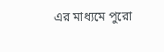এর মাধ্যমে পুরো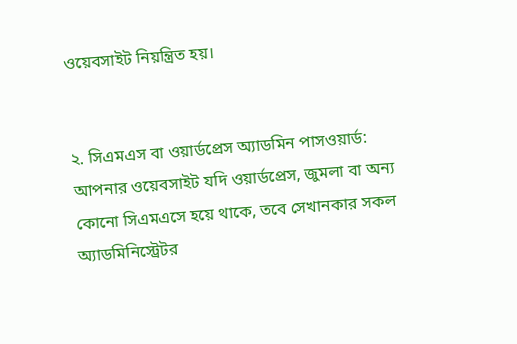ওয়েবসাইট নিয়ন্ত্রিত হয়।


২. সিএমএস বা ওয়ার্ডপ্রেস অ্যাডমিন পাসওয়ার্ড: আপনার ওয়েবসাইট যদি ওয়ার্ডপ্রেস, জুমলা বা অন্য কোনো সিএমএসে হয়ে থাকে, তবে সেখানকার সকল অ্যাডমিনিস্ট্রেটর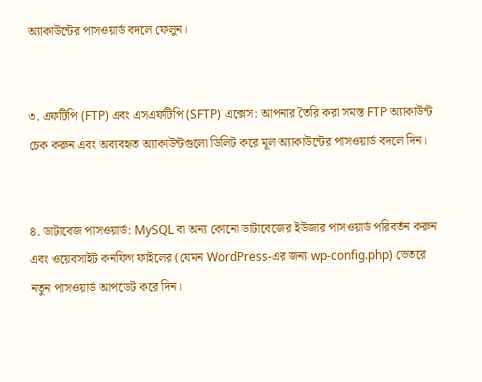অ্যাকাউন্টের পাসওয়ার্ড বদলে ফেলুন।


৩. এফটিপি (FTP) এবং এসএফটিপি (SFTP) এক্সেস: আপনার তৈরি করা সমস্ত FTP অ্যাকাউন্ট চেক করুন এবং অব্যবহৃত অ্যাকাউন্টগুলো ডিলিট করে মূল অ্যাকাউন্টের পাসওয়ার্ড বদলে দিন।


৪. ডাটাবেজ পাসওয়ার্ড: MySQL বা অন্য কোনো ডাটাবেজের ইউজার পাসওয়ার্ড পরিবর্তন করুন এবং ওয়েবসাইট কনফিগ ফাইলের (যেমন WordPress-এর জন্য wp-config.php) ভেতরে নতুন পাসওয়ার্ড আপডেট করে দিন।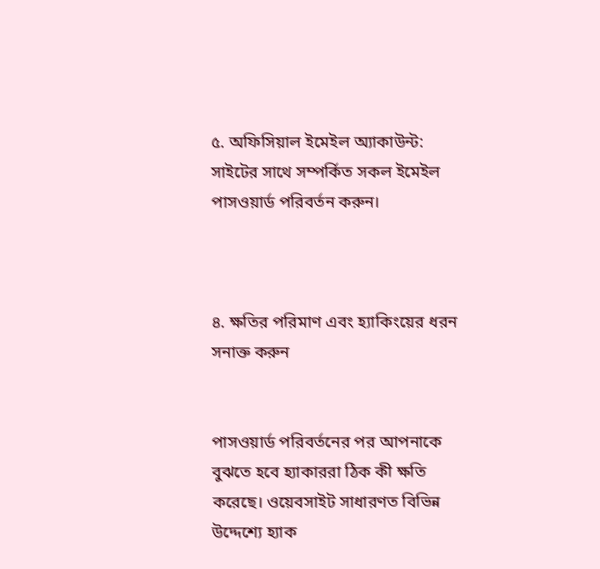৫. অফিসিয়াল ইমেইল অ্যাকাউন্ট: সাইটের সাথে সম্পর্কিত সকল ইমেইল পাসওয়ার্ড পরিবর্তন করুন।



৪. ক্ষতির পরিমাণ এবং হ্যাকিংয়ের ধরন সনাক্ত করুন


পাসওয়ার্ড পরিবর্তনের পর আপনাকে বুঝতে হবে হ্যাকাররা ঠিক কী ক্ষতি করেছে। ওয়েবসাইট সাধারণত বিভিন্ন উদ্দেশ্যে হ্যাক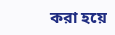করা হয়ে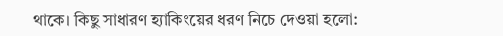থাকে। কিছু সাধারণ হ্যাকিংয়ের ধরণ নিচে দেওয়া হলো: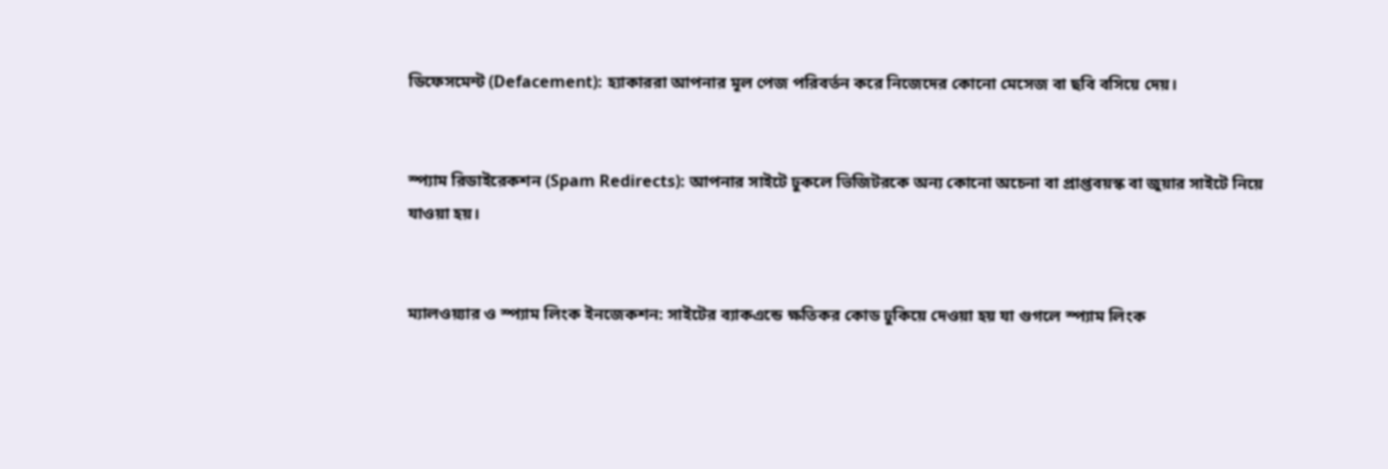ডিফেসমেন্ট (Defacement): হ্যাকাররা আপনার মূল পেজ পরিবর্তন করে নিজেদের কোনো মেসেজ বা ছবি বসিয়ে দেয়।


স্প্যাম রিডাইরেকশন (Spam Redirects): আপনার সাইটে ঢুকলে ভিজিটরকে অন্য কোনো অচেনা বা প্রাপ্তবয়স্ক বা জুয়ার সাইটে নিয়ে যাওয়া হয়।


ম্যালওয়্যার ও স্প্যাম লিংক ইনজেকশন: সাইটের ব্যাকএন্ডে ক্ষতিকর কোড ঢুকিয়ে দেওয়া হয় যা গুগলে স্প্যাম লিংক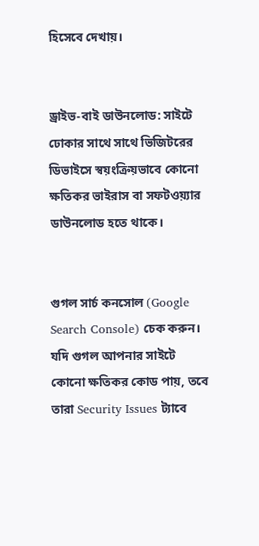হিসেবে দেখায়।


ড্রাইভ-বাই ডাউনলোড: সাইটে ঢোকার সাথে সাথে ভিজিটরের ডিভাইসে স্বয়ংক্রিয়ভাবে কোনো ক্ষতিকর ভাইরাস বা সফটওয়্যার ডাউনলোড হতে থাকে।


গুগল সার্চ কনসোল (Google Search Console) চেক করুন। যদি গুগল আপনার সাইটে কোনো ক্ষতিকর কোড পায়, তবে তারা Security Issues ট্যাবে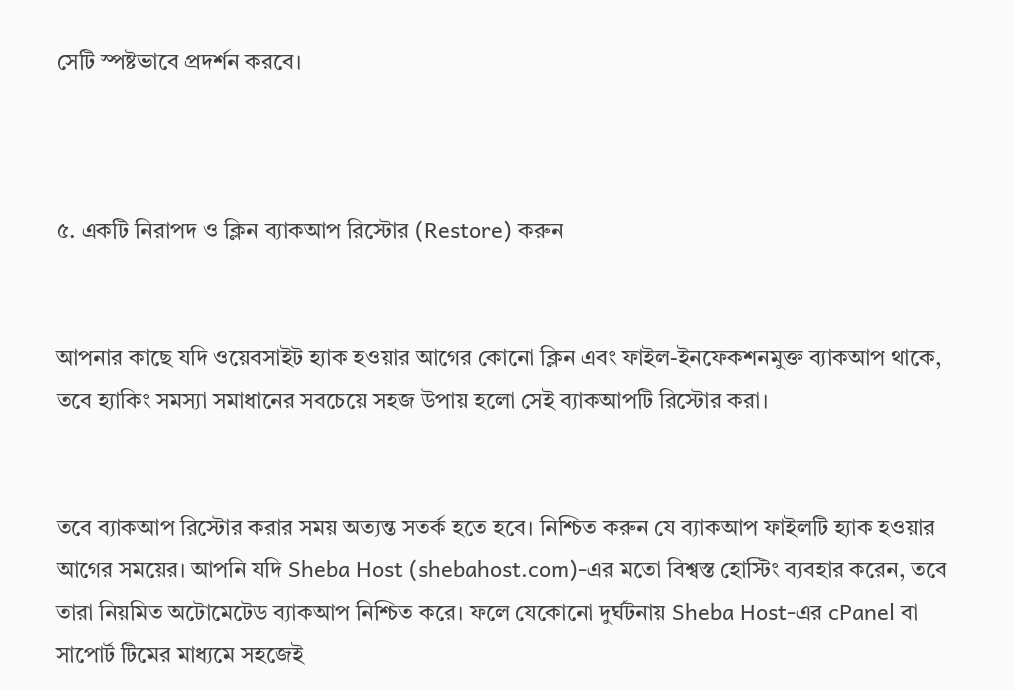সেটি স্পষ্টভাবে প্রদর্শন করবে।



৫. একটি নিরাপদ ও ক্লিন ব্যাকআপ রিস্টোর (Restore) করুন


আপনার কাছে যদি ওয়েবসাইট হ্যাক হওয়ার আগের কোনো ক্লিন এবং ফাইল-ইনফেকশনমুক্ত ব্যাকআপ থাকে, তবে হ্যাকিং সমস্যা সমাধানের সবচেয়ে সহজ উপায় হলো সেই ব্যাকআপটি রিস্টোর করা।


তবে ব্যাকআপ রিস্টোর করার সময় অত্যন্ত সতর্ক হতে হবে। নিশ্চিত করুন যে ব্যাকআপ ফাইলটি হ্যাক হওয়ার আগের সময়ের। আপনি যদি Sheba Host (shebahost.com)-এর মতো বিশ্বস্ত হোস্টিং ব্যবহার করেন, তবে তারা নিয়মিত অটোমেটেড ব্যাকআপ নিশ্চিত করে। ফলে যেকোনো দুর্ঘটনায় Sheba Host-এর cPanel বা সাপোর্ট টিমের মাধ্যমে সহজেই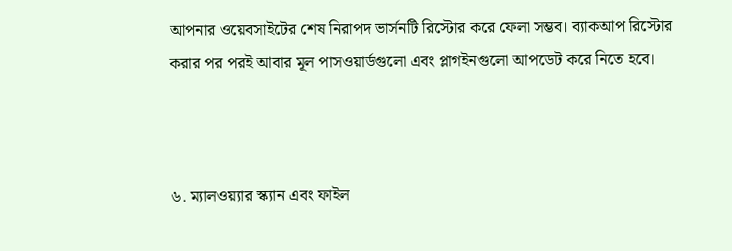আপনার ওয়েবসাইটের শেষ নিরাপদ ভার্সনটি রিস্টোর করে ফেলা সম্ভব। ব্যাকআপ রিস্টোর করার পর পরই আবার মূল পাসওয়ার্ডগুলো এবং প্লাগইনগুলো আপডেট করে নিতে হবে।



৬. ম্যালওয়্যার স্ক্যান এবং ফাইল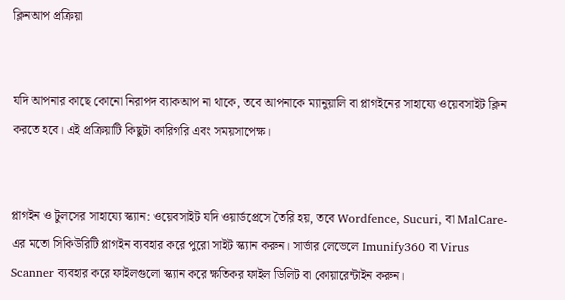ক্লিনআপ প্রক্রিয়া


যদি আপনার কাছে কোনো নিরাপদ ব্যাকআপ না থাকে, তবে আপনাকে ম্যানুয়ালি বা প্লাগইনের সাহায্যে ওয়েবসাইট ক্লিন করতে হবে। এই প্রক্রিয়াটি কিছুটা কারিগরি এবং সময়সাপেক্ষ।


প্লাগইন ও টুলসের সাহায্যে স্ক্যান: ওয়েবসাইট যদি ওয়ার্ডপ্রেসে তৈরি হয়, তবে Wordfence, Sucuri, বা MalCare-এর মতো সিকিউরিটি প্লাগইন ব্যবহার করে পুরো সাইট স্ক্যান করুন। সার্ভার লেভেলে Imunify360 বা Virus Scanner ব্যবহার করে ফাইলগুলো স্ক্যান করে ক্ষতিকর ফাইল ডিলিট বা কোয়ারেন্টাইন করুন।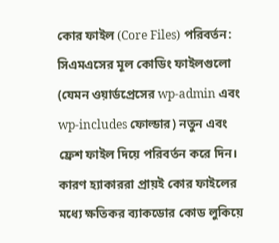কোর ফাইল (Core Files) পরিবর্তন: সিএমএসের মূল কোডিং ফাইলগুলো (যেমন ওয়ার্ডপ্রেসের wp-admin এবং wp-includes ফোল্ডার) নতুন এবং ফ্রেশ ফাইল দিয়ে পরিবর্তন করে দিন। কারণ হ্যাকাররা প্রায়ই কোর ফাইলের মধ্যে ক্ষতিকর ব্যাকডোর কোড লুকিয়ে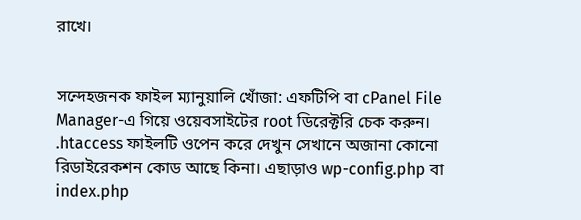রাখে।


সন্দেহজনক ফাইল ম্যানুয়ালি খোঁজা: এফটিপি বা cPanel File Manager-এ গিয়ে ওয়েবসাইটের root ডিরেক্টরি চেক করুন। .htaccess ফাইলটি ওপেন করে দেখুন সেখানে অজানা কোনো রিডাইরেকশন কোড আছে কিনা। এছাড়াও wp-config.php বা index.php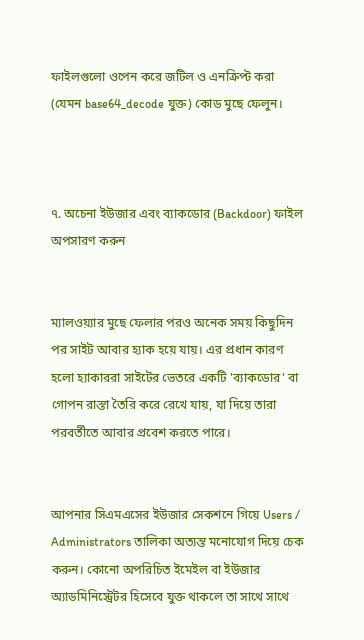ফাইলগুলো ওপেন করে জটিল ও এনক্রিপ্ট করা (যেমন base64_decode যুক্ত) কোড মুছে ফেলুন।



৭. অচেনা ইউজার এবং ব্যাকডোর (Backdoor) ফাইল অপসারণ করুন


ম্যালওয়্যার মুছে ফেলার পরও অনেক সময় কিছুদিন পর সাইট আবার হ্যাক হয়ে যায়। এর প্রধান কারণ হলো হ্যাকাররা সাইটের ভেতরে একটি 'ব্যাকডোর' বা গোপন রাস্তা তৈরি করে রেখে যায়, যা দিয়ে তারা পরবর্তীতে আবার প্রবেশ করতে পারে।


আপনার সিএমএসের ইউজার সেকশনে গিয়ে Users / Administrators তালিকা অত্যন্ত মনোযোগ দিয়ে চেক করুন। কোনো অপরিচিত ইমেইল বা ইউজার অ্যাডমিনিস্ট্রেটর হিসেবে যুক্ত থাকলে তা সাথে সাথে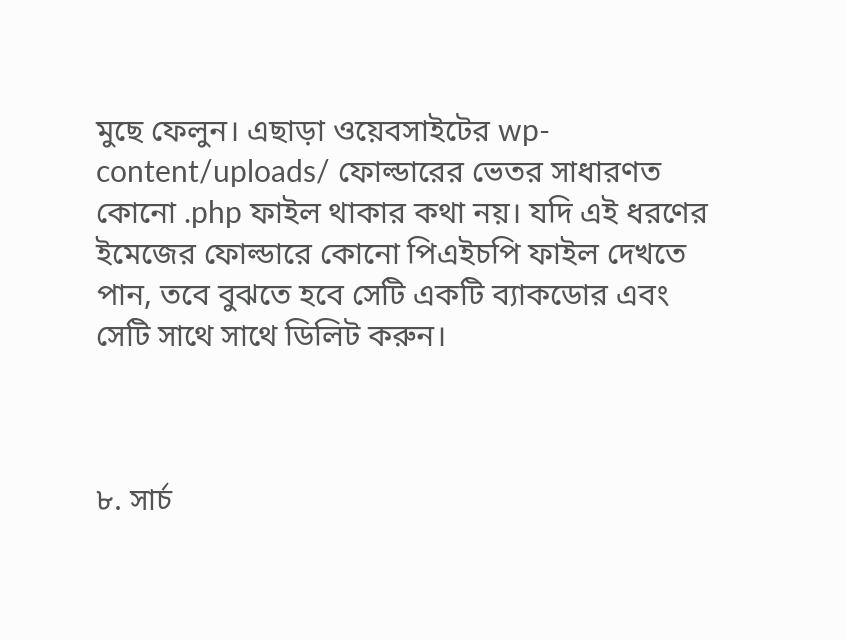মুছে ফেলুন। এছাড়া ওয়েবসাইটের wp-content/uploads/ ফোল্ডারের ভেতর সাধারণত কোনো .php ফাইল থাকার কথা নয়। যদি এই ধরণের ইমেজের ফোল্ডারে কোনো পিএইচপি ফাইল দেখতে পান, তবে বুঝতে হবে সেটি একটি ব্যাকডোর এবং সেটি সাথে সাথে ডিলিট করুন।



৮. সার্চ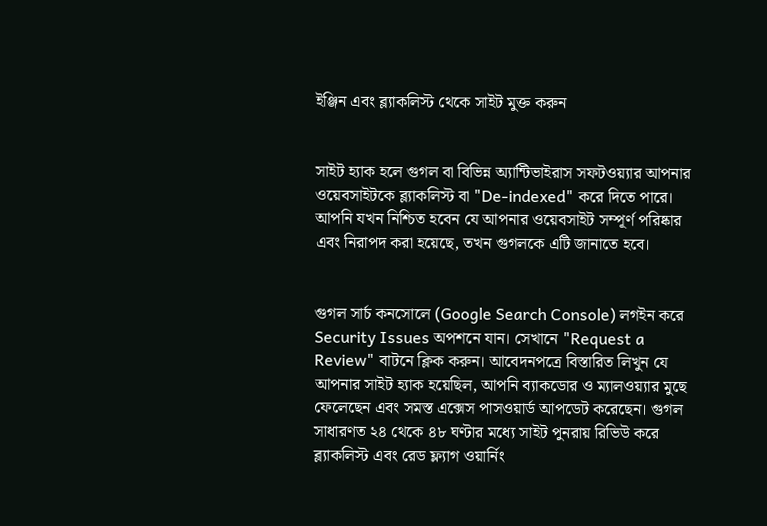ইঞ্জিন এবং ব্ল্যাকলিস্ট থেকে সাইট মুক্ত করুন


সাইট হ্যাক হলে গুগল বা বিভিন্ন অ্যান্টিভাইরাস সফটওয়্যার আপনার ওয়েবসাইটকে ব্ল্যাকলিস্ট বা "De-indexed" করে দিতে পারে। আপনি যখন নিশ্চিত হবেন যে আপনার ওয়েবসাইট সম্পূর্ণ পরিষ্কার এবং নিরাপদ করা হয়েছে, তখন গুগলকে এটি জানাতে হবে।


গুগল সার্চ কনসোলে (Google Search Console) লগইন করে Security Issues অপশনে যান। সেখানে "Request a Review" বাটনে ক্লিক করুন। আবেদনপত্রে বিস্তারিত লিখুন যে আপনার সাইট হ্যাক হয়েছিল, আপনি ব্যাকডোর ও ম্যালওয়্যার মুছে ফেলেছেন এবং সমস্ত এক্সেস পাসওয়ার্ড আপডেট করেছেন। গুগল সাধারণত ২৪ থেকে ৪৮ ঘণ্টার মধ্যে সাইট পুনরায় রিভিউ করে ব্ল্যাকলিস্ট এবং রেড ফ্ল্যাগ ওয়ার্নিং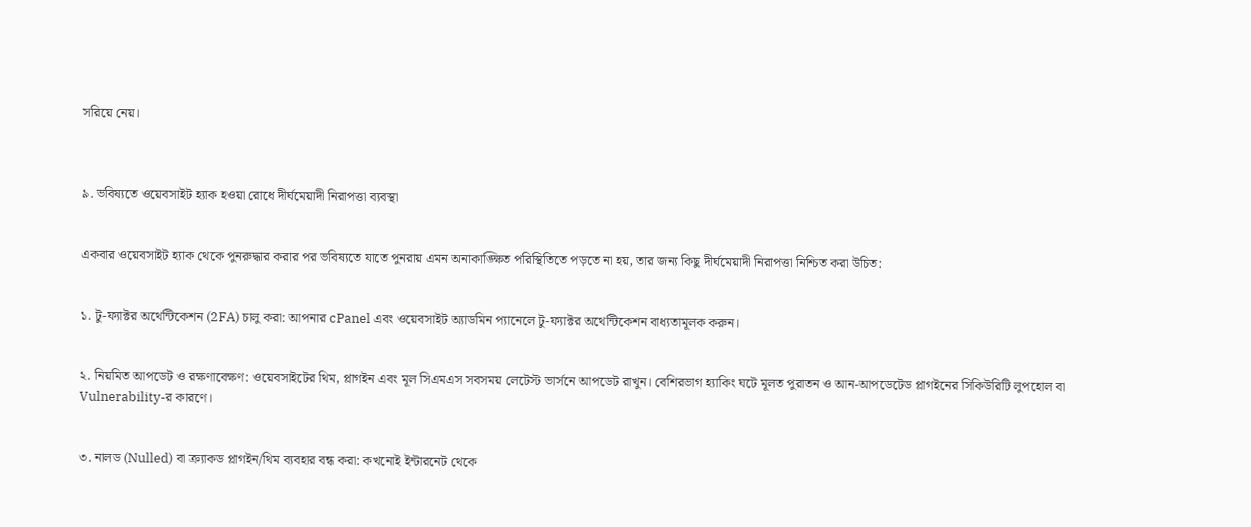সরিয়ে নেয়।



৯. ভবিষ্যতে ওয়েবসাইট হ্যাক হওয়া রোধে দীর্ঘমেয়াদী নিরাপত্তা ব্যবস্থা


একবার ওয়েবসাইট হ্যাক থেকে পুনরুদ্ধার করার পর ভবিষ্যতে যাতে পুনরায় এমন অনাকাঙ্ক্ষিত পরিস্থিতিতে পড়তে না হয়, তার জন্য কিছু দীর্ঘমেয়াদী নিরাপত্তা নিশ্চিত করা উচিত:


১. টু-ফ্যাক্টর অথেন্টিকেশন (2FA) চালু করা: আপনার cPanel এবং ওয়েবসাইট অ্যাডমিন প্যানেলে টু-ফ্যাক্টর অথেন্টিকেশন বাধ্যতামূলক করুন।


২. নিয়মিত আপডেট ও রক্ষণাবেক্ষণ: ওয়েবসাইটের থিম, প্লাগইন এবং মূল সিএমএস সবসময় লেটেস্ট ভার্সনে আপডেট রাখুন। বেশিরভাগ হ্যাকিং ঘটে মূলত পুরাতন ও আন-আপডেটেড প্লাগইনের সিকিউরিটি লুপহোল বা Vulnerability-র কারণে।


৩. নালড (Nulled) বা ক্র্যাকড প্লাগইন/থিম ব্যবহার বন্ধ করা: কখনোই ইন্টারনেট থেকে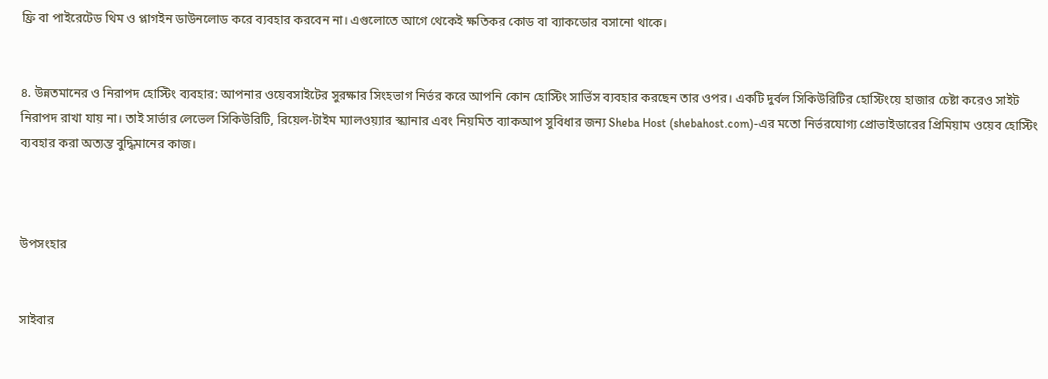ফ্রি বা পাইরেটেড থিম ও প্লাগইন ডাউনলোড করে ব্যবহার করবেন না। এগুলোতে আগে থেকেই ক্ষতিকর কোড বা ব্যাকডোর বসানো থাকে।


৪. উন্নতমানের ও নিরাপদ হোস্টিং ব্যবহার: আপনার ওয়েবসাইটের সুরক্ষার সিংহভাগ নির্ভর করে আপনি কোন হোস্টিং সার্ভিস ব্যবহার করছেন তার ওপর। একটি দুর্বল সিকিউরিটির হোস্টিংয়ে হাজার চেষ্টা করেও সাইট নিরাপদ রাখা যায় না। তাই সার্ভার লেভেল সিকিউরিটি, রিয়েল-টাইম ম্যালওয়্যার স্ক্যানার এবং নিয়মিত ব্যাকআপ সুবিধার জন্য Sheba Host (shebahost.com)-এর মতো নির্ভরযোগ্য প্রোভাইডারের প্রিমিয়াম ওয়েব হোস্টিং ব্যবহার করা অত্যন্ত বুদ্ধিমানের কাজ।



উপসংহার


সাইবার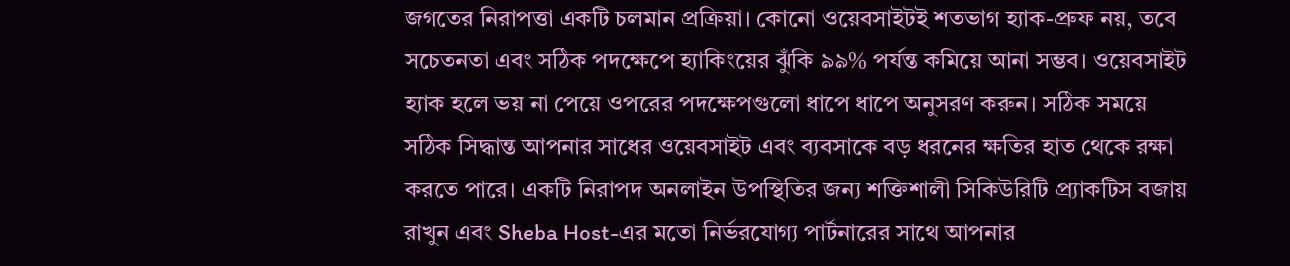জগতের নিরাপত্তা একটি চলমান প্রক্রিয়া। কোনো ওয়েবসাইটই শতভাগ হ্যাক-প্রুফ নয়, তবে সচেতনতা এবং সঠিক পদক্ষেপে হ্যাকিংয়ের ঝুঁকি ৯৯% পর্যন্ত কমিয়ে আনা সম্ভব। ওয়েবসাইট হ্যাক হলে ভয় না পেয়ে ওপরের পদক্ষেপগুলো ধাপে ধাপে অনুসরণ করুন। সঠিক সময়ে সঠিক সিদ্ধান্ত আপনার সাধের ওয়েবসাইট এবং ব্যবসাকে বড় ধরনের ক্ষতির হাত থেকে রক্ষা করতে পারে। একটি নিরাপদ অনলাইন উপস্থিতির জন্য শক্তিশালী সিকিউরিটি প্র্যাকটিস বজায় রাখুন এবং Sheba Host-এর মতো নির্ভরযোগ্য পার্টনারের সাথে আপনার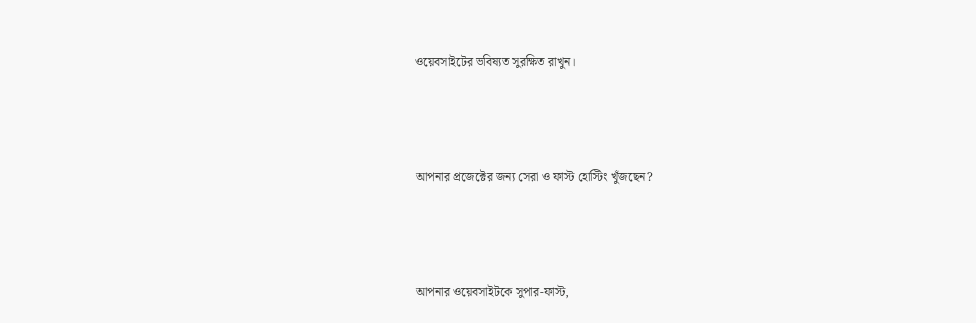ওয়েবসাইটের ভবিষ্যত সুরক্ষিত রাখুন।



আপনার প্রজেক্টের জন্য সেরা ও ফাস্ট হোস্টিং খুঁজছেন?



আপনার ওয়েবসাইটকে সুপার-ফাস্ট,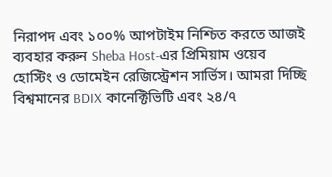নিরাপদ এবং ১০০% আপটাইম নিশ্চিত করতে আজই ব্যবহার করুন Sheba Host-এর প্রিমিয়াম ওয়েব হোস্টিং ও ডোমেইন রেজিস্ট্রেশন সার্ভিস। আমরা দিচ্ছি বিশ্বমানের BDIX কানেক্টিভিটি এবং ২৪/৭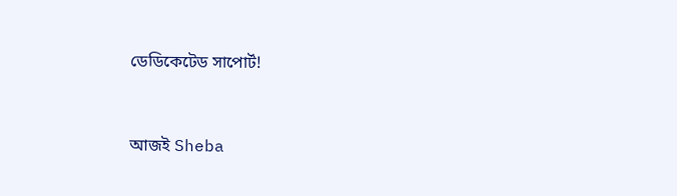ডেডিকেটেড সাপোর্ট!



আজই Sheba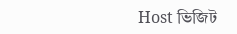Host ভিজিট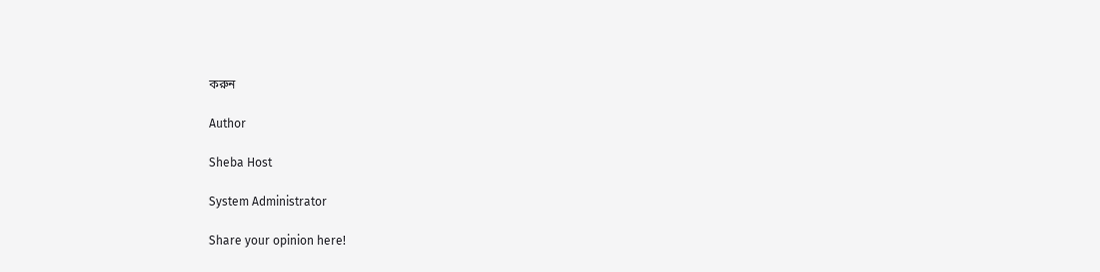করুন

Author

Sheba Host

System Administrator

Share your opinion here!